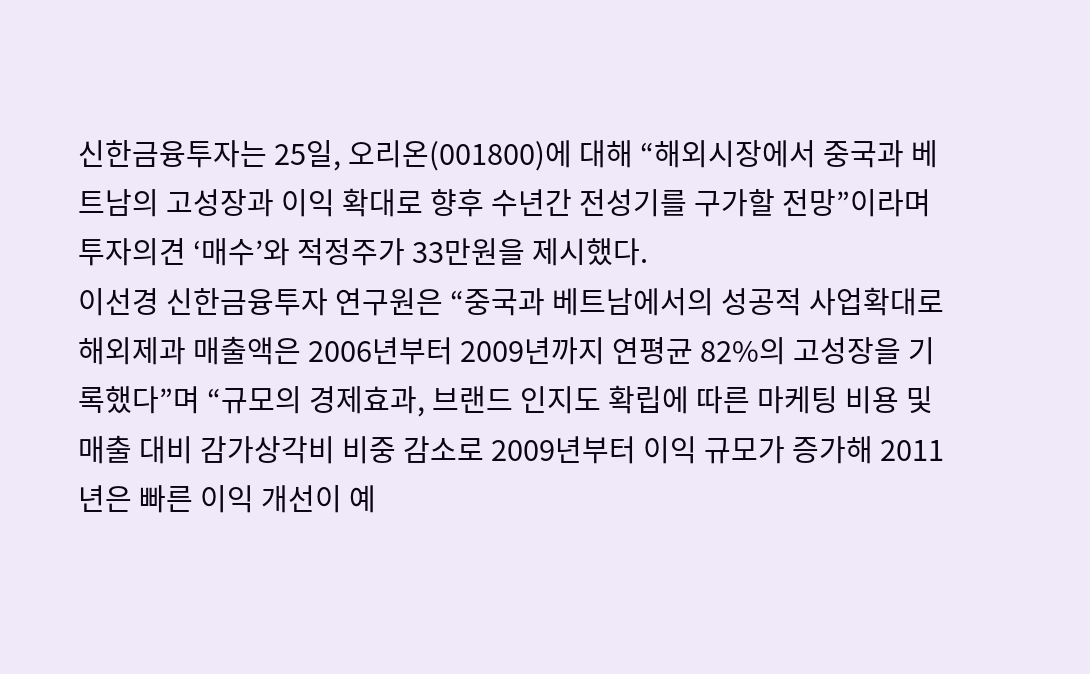신한금융투자는 25일, 오리온(001800)에 대해 “해외시장에서 중국과 베트남의 고성장과 이익 확대로 향후 수년간 전성기를 구가할 전망”이라며 투자의견 ‘매수’와 적정주가 33만원을 제시했다.
이선경 신한금융투자 연구원은 “중국과 베트남에서의 성공적 사업확대로 해외제과 매출액은 2006년부터 2009년까지 연평균 82%의 고성장을 기록했다”며 “규모의 경제효과, 브랜드 인지도 확립에 따른 마케팅 비용 및 매출 대비 감가상각비 비중 감소로 2009년부터 이익 규모가 증가해 2011년은 빠른 이익 개선이 예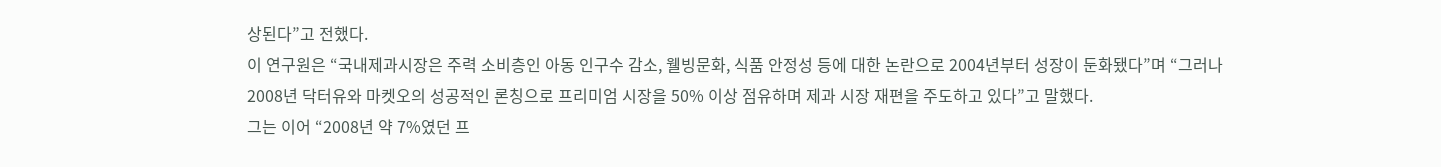상된다”고 전했다.
이 연구원은 “국내제과시장은 주력 소비층인 아동 인구수 감소, 웰빙문화, 식품 안정성 등에 대한 논란으로 2004년부터 성장이 둔화됐다”며 “그러나 2008년 닥터유와 마켓오의 성공적인 론칭으로 프리미엄 시장을 50% 이상 점유하며 제과 시장 재편을 주도하고 있다”고 말했다.
그는 이어 “2008년 약 7%였던 프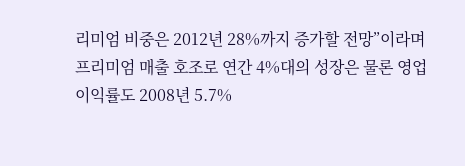리미엄 비중은 2012년 28%까지 증가할 전망”이라며 프리미엄 매출 호조로 연간 4%대의 성장은 물론 영업이익률도 2008년 5.7%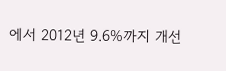에서 2012년 9.6%까지 개선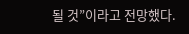될 것”이라고 전망했다.